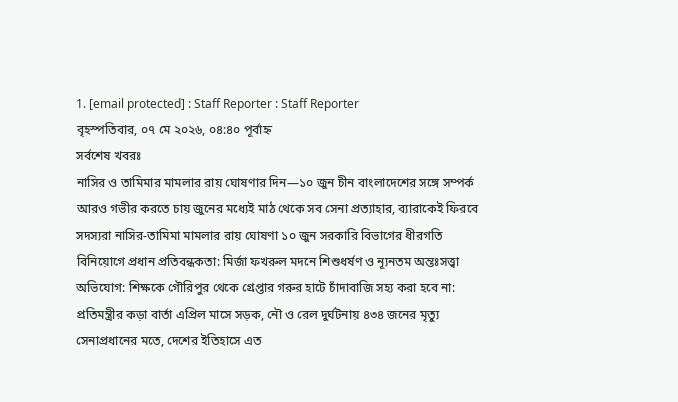1. [email protected] : Staff Reporter : Staff Reporter
বৃহস্পতিবার, ০৭ মে ২০২৬, ০৪:৪০ পূর্বাহ্ন
সর্বশেষ খবরঃ
নাসির ও তামিমার মামলার রায় ঘোষণার দিন—১০ জুন চীন বাংলাদেশের সঙ্গে সম্পর্ক আরও গভীর করতে চায় জুনের মধ্যেই মাঠ থেকে সব সেনা প্রত্যাহার, ব্যারাকেই ফিরবে সদস্যরা নাসির-তামিমা মামলার রায় ঘোষণা ১০ জুন সরকারি বিভাগের ধীরগতি বিনিয়োগে প্রধান প্রতিবন্ধকতা: মির্জা ফখরুল মদনে শিশুধর্ষণ ও ন্যূনতম অন্তঃসত্ত্বা অভিযোগ: শিক্ষকে গৌরিপুর থেকে গ্রেপ্তার গরুর হাটে চাঁদাবাজি সহ্য করা হবে না: প্রতিমন্ত্রীর কড়া বার্তা এপ্রিল মাসে সড়ক, নৌ ও রেল দুর্ঘটনায় ৪৩৪ জনের মৃত্যু সেনাপ্রধানের মতে, দেশের ইতিহাসে এত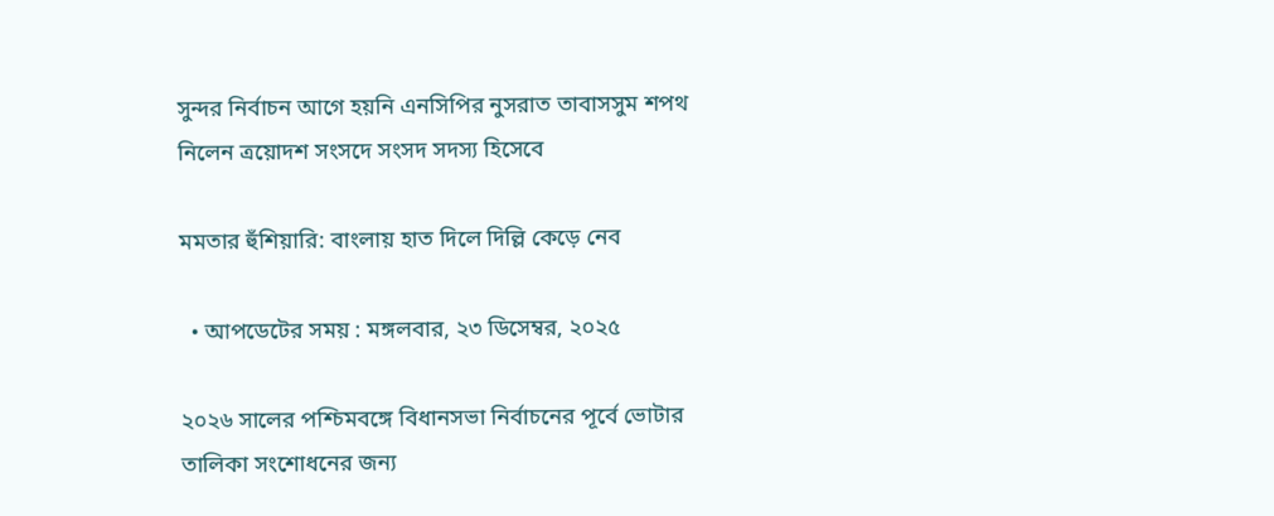সুন্দর নির্বাচন আগে হয়নি এনসিপির নুসরাত তাবাসসুম শপথ নিলেন ত্রয়োদশ সংসদে সংসদ সদস্য হিসেবে

মমতার হুঁশিয়ারি: বাংলায় হাত দিলে দিল্লি কেড়ে নেব

  • আপডেটের সময় : মঙ্গলবার, ২৩ ডিসেম্বর, ২০২৫

২০২৬ সালের পশ্চিমবঙ্গে বিধানসভা নির্বাচনের পূর্বে ভোটার তালিকা সংশোধনের জন্য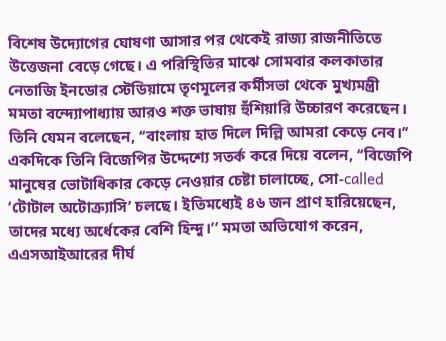বিশেষ উদ্যোগের ঘোষণা আসার পর থেকেই রাজ্য রাজনীতিতে উত্তেজনা বেড়ে গেছে। এ পরিস্থিতির মাঝে সোমবার কলকাতার নেতাজি ইনডোর স্টেডিয়ামে তৃণমূলের কর্মীসভা থেকে মুখ্যমন্ত্রী মমতা বন্দ্যোপাধ্যায় আরও শক্ত ভাষায় হুঁশিয়ারি উচ্চারণ করেছেন। তিনি যেমন বলেছেন, ‘‘বাংলায় হাত দিলে দিল্লি আমরা কেড়ে নেব।’’ একদিকে তিনি বিজেপির উদ্দেশ্যে সতর্ক করে দিয়ে বলেন, ‘‘বিজেপি মানুষের ভোটাধিকার কেড়ে নেওয়ার চেষ্টা চালাচ্ছে, সো-called ‘টোটাল অটোক্র্যাসি’ চলছে। ইতিমধ্যেই ৪৬ জন প্রাণ হারিয়েছেন, তাদের মধ্যে অর্ধেকের বেশি হিন্দু।’’ মমতা অভিযোগ করেন, এএসআইআরের দীর্ঘ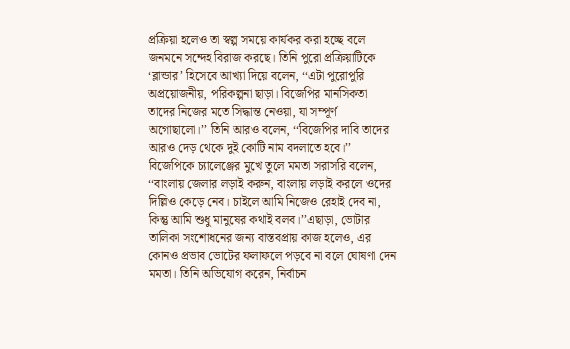প্রক্রিয়া হলেও তা স্বল্প সময়ে কার্যকর করা হচ্ছে বলে জনমনে সন্দেহ বিরাজ করছে। তিনি পুরো প্রক্রিয়াটিকে ‘ব্লান্ডার’ হিসেবে আখ্যা দিয়ে বলেন, ‘‘এটা পুরোপুরি অপ্রয়োজনীয়, পরিকল্পনা ছাড়া। বিজেপির মানসিকতা তাদের নিজের মতে সিদ্ধান্ত নেওয়া, যা সম্পূর্ণ অগোছালো।’’ তিনি আরও বলেন, ‘‘বিজেপির দাবি তাদের আরও দেড় থেকে দুই কোটি নাম বদলাতে হবে।’’ বিজেপিকে চ্যালেঞ্জের মুখে তুলে মমতা সরাসরি বলেন, ‘‘বাংলায় জেলার লড়াই করুন, বাংলায় লড়াই করলে ওদের দিল্লিও কেড়ে নেব। চাইলে আমি নিজেও রেহাই দেব না, কিন্তু আমি শুধু মানুষের কথাই বলব।’’এছাড়া, ভোটার তালিকা সংশোধনের জন্য বাস্তবপ্রায় কাজ হলেও, এর কোনও প্রভাব ভোটের ফলাফলে পড়বে না বলে ঘোষণা দেন মমতা। তিনি অভিযোগ করেন, নির্বাচন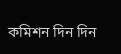কমিশন দিন দিন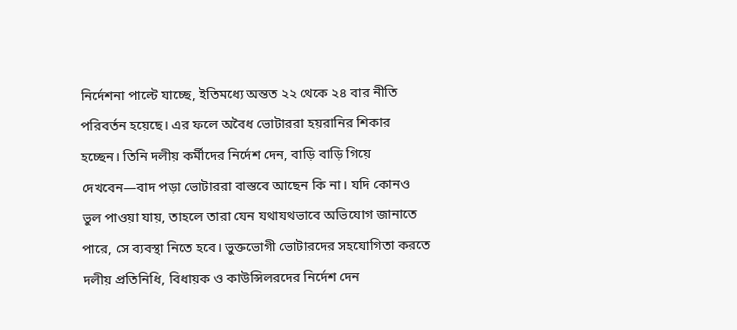নির্দেশনা পাল্টে যাচ্ছে, ইতিমধ্যে অন্তত ২২ থেকে ২৪ বার নীতি পরিবর্তন হয়েছে। এর ফলে অবৈধ ভোটাররা হয়রানির শিকার হচ্ছেন। তিনি দলীয় কর্মীদের নির্দেশ দেন, বাড়ি বাড়ি গিয়ে দেখবেন—বাদ পড়া ভোটাররা বাস্তবে আছেন কি না। যদি কোনও ভুল পাওয়া যায়, তাহলে তারা যেন যথাযথভাবে অভিযোগ জানাতে পারে, সে ব্যবস্থা নিতে হবে। ভুক্তভোগী ভোটারদের সহযোগিতা করতে দলীয় প্রতিনিধি, বিধায়ক ও কাউন্সিলরদের নির্দেশ দেন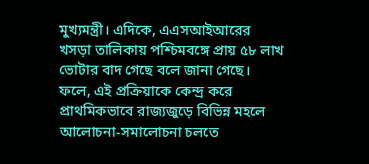মুখ্যমন্ত্রী। এদিকে, এএসআইআরের খসড়া তালিকায় পশ্চিমবঙ্গে প্রায় ৫৮ লাখ ভোটার বাদ গেছে বলে জানা গেছে। ফলে, এই প্রক্রিয়াকে কেন্দ্র করে প্রাথমিকভাবে রাজ্যজুড়ে বিভিন্ন মহলে আলোচনা-সমালোচনা চলতে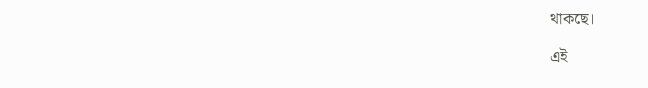থাকছে।

এই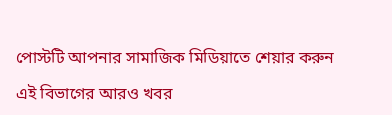পোস্টটি আপনার সামাজিক মিডিয়াতে শেয়ার করুন

এই বিভাগের আরও খবর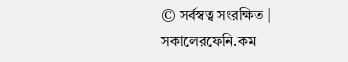© সর্বস্বত্ব সংরক্ষিত | সকালেরফেনি.কম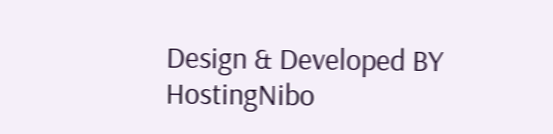Design & Developed BY HostingNibo